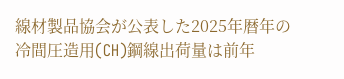線材製品協会が公表した2025年暦年の冷間圧造用(CH)鋼線出荷量は前年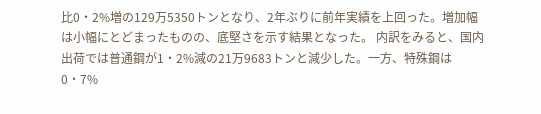比0・2%増の129万5350トンとなり、2年ぶりに前年実績を上回った。増加幅は小幅にとどまったものの、底堅さを示す結果となった。 内訳をみると、国内出荷では普通鋼が1・2%減の21万9683トンと減少した。一方、特殊鋼は0・7%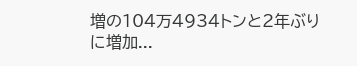増の104万4934トンと2年ぶりに増加...